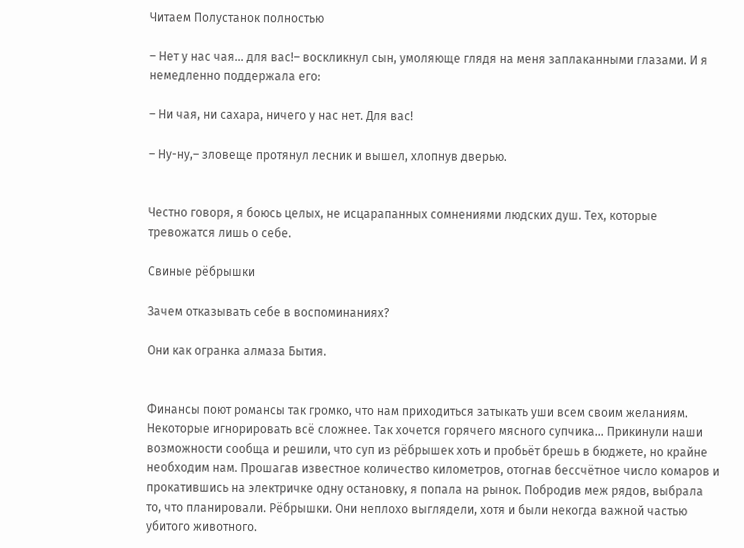Читаем Полустанок полностью

– Нет у нас чая… для вас!– воскликнул сын, умоляюще глядя на меня заплаканными глазами. И я немедленно поддержала его:

– Ни чая, ни сахара, ничего у нас нет. Для вас!

– Ну-ну,– зловеще протянул лесник и вышел, хлопнув дверью.


Честно говоря, я боюсь целых, не исцарапанных сомнениями людских душ. Тех, которые тревожатся лишь о себе.

Свиные рёбрышки

Зачем отказывать себе в воспоминаниях?

Они как огранка алмаза Бытия.


Финансы поют романсы так громко, что нам приходиться затыкать уши всем своим желаниям. Некоторые игнорировать всё сложнее. Так хочется горячего мясного супчика… Прикинули наши возможности сообща и решили, что суп из рёбрышек хоть и пробьёт брешь в бюджете, но крайне необходим нам. Прошагав известное количество километров, отогнав бессчётное число комаров и прокатившись на электричке одну остановку, я попала на рынок. Побродив меж рядов, выбрала то, что планировали. Рёбрышки. Они неплохо выглядели, хотя и были некогда важной частью убитого животного.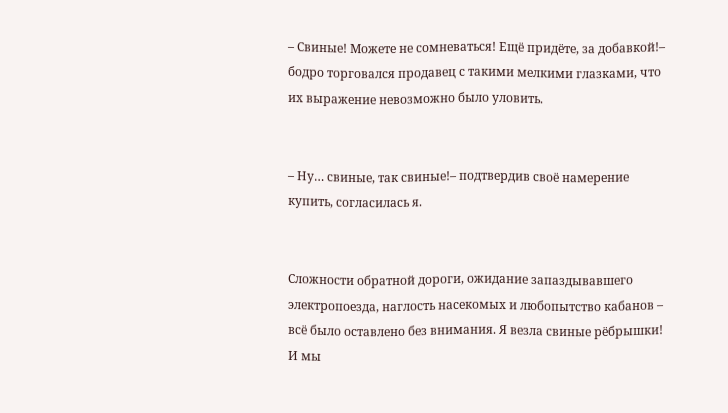– Свиные! Можете не сомневаться! Ещё придёте, за добавкой!– бодро торговался продавец с такими мелкими глазками, что их выражение невозможно было уловить.


– Ну… свиные, так свиные!– подтвердив своё намерение купить, согласилась я.


Сложности обратной дороги, ожидание запаздывавшего электропоезда, наглость насекомых и любопытство кабанов – всё было оставлено без внимания. Я везла свиные рёбрышки! И мы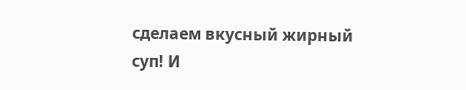сделаем вкусный жирный суп! И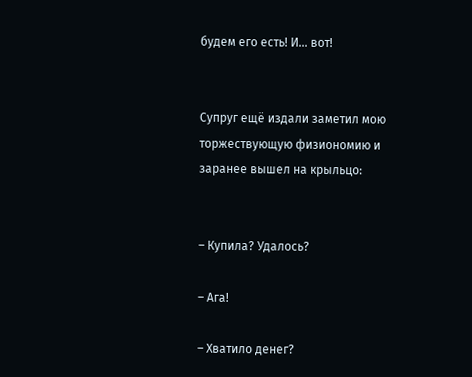будем его есть! И… вот!


Супруг ещё издали заметил мою торжествующую физиономию и заранее вышел на крыльцо:


– Купила? Удалось?

– Ага!

– Хватило денег?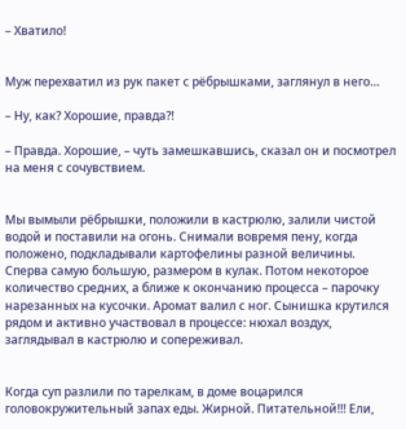– Хватило!


Муж перехватил из рук пакет с рёбрышками, заглянул в него…

– Ну, как? Хорошие, правда?!

– Правда. Хорошие, – чуть замешкавшись, сказал он и посмотрел на меня с сочувствием.


Мы вымыли рёбрышки, положили в кастрюлю, залили чистой водой и поставили на огонь. Снимали вовремя пену, когда положено, подкладывали картофелины разной величины. Сперва самую большую, размером в кулак. Потом некоторое количество средних, а ближе к окончанию процесса – парочку нарезанных на кусочки. Аромат валил с ног. Сынишка крутился рядом и активно участвовал в процессе: нюхал воздух, заглядывал в кастрюлю и сопереживал.


Когда суп разлили по тарелкам, в доме воцарился головокружительный запах еды. Жирной. Питательной!!! Ели,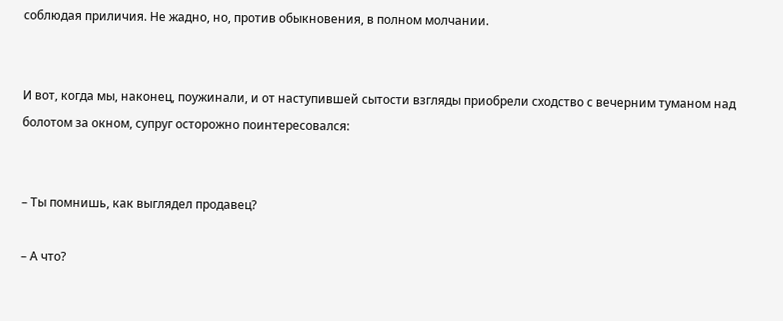соблюдая приличия. Не жадно, но, против обыкновения, в полном молчании.


И вот, когда мы, наконец, поужинали, и от наступившей сытости взгляды приобрели сходство с вечерним туманом над болотом за окном, супруг осторожно поинтересовался:


– Ты помнишь, как выглядел продавец?

– А что?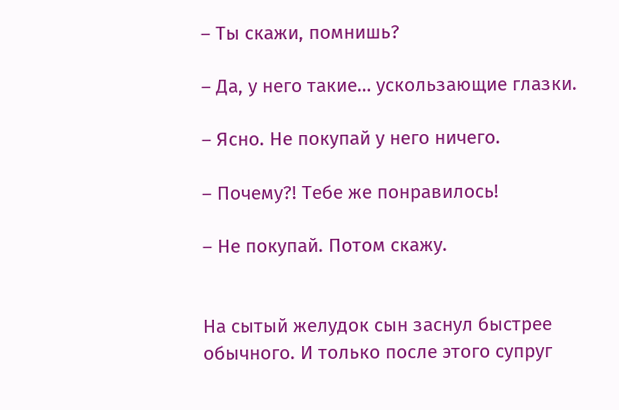– Ты скажи, помнишь?

– Да, у него такие… ускользающие глазки.

– Ясно. Не покупай у него ничего.

– Почему?! Тебе же понравилось!

– Не покупай. Потом скажу.


На сытый желудок сын заснул быстрее обычного. И только после этого супруг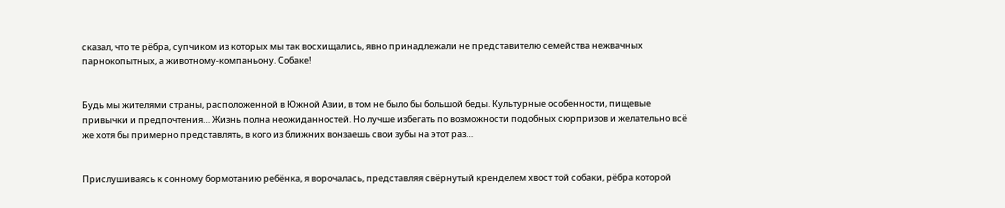сказал, что те рёбра, супчиком из которых мы так восхищались, явно принадлежали не представителю семейства нежвачных парнокопытных, а животному-компаньону. Собаке!


Будь мы жителями страны, расположенной в Южной Азии, в том не было бы большой беды. Культурные особенности, пищевые привычки и предпочтения… Жизнь полна неожиданностей. Но лучше избегать по возможности подобных сюрпризов и желательно всё же хотя бы примерно представлять, в кого из ближних вонзаешь свои зубы на этот раз…


Прислушиваясь к сонному бормотанию ребёнка, я ворочалась, представляя свёрнутый кренделем хвост той собаки, рёбра которой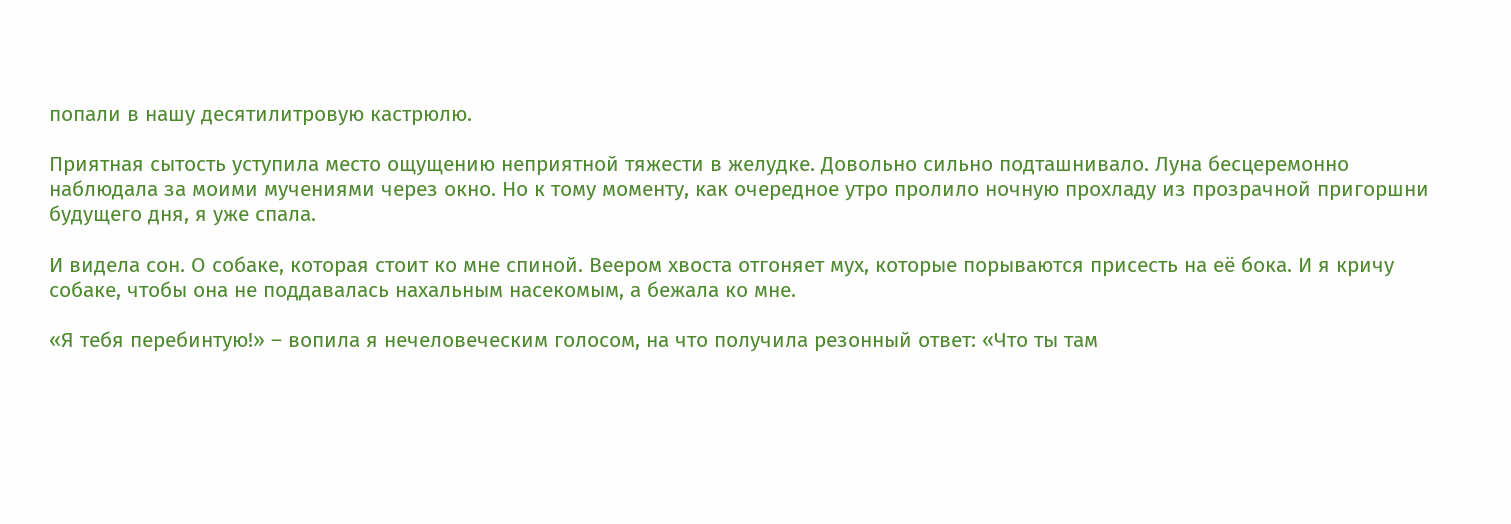попали в нашу десятилитровую кастрюлю.

Приятная сытость уступила место ощущению неприятной тяжести в желудке. Довольно сильно подташнивало. Луна бесцеремонно наблюдала за моими мучениями через окно. Но к тому моменту, как очередное утро пролило ночную прохладу из прозрачной пригоршни будущего дня, я уже спала.

И видела сон. О собаке, которая стоит ко мне спиной. Веером хвоста отгоняет мух, которые порываются присесть на её бока. И я кричу собаке, чтобы она не поддавалась нахальным насекомым, а бежала ко мне.

«Я тебя перебинтую!» – вопила я нечеловеческим голосом, на что получила резонный ответ: «Что ты там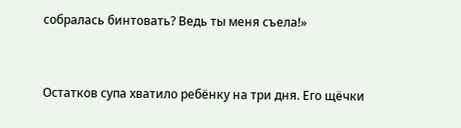собралась бинтовать? Ведь ты меня съела!»


Остатков супа хватило ребёнку на три дня. Его щёчки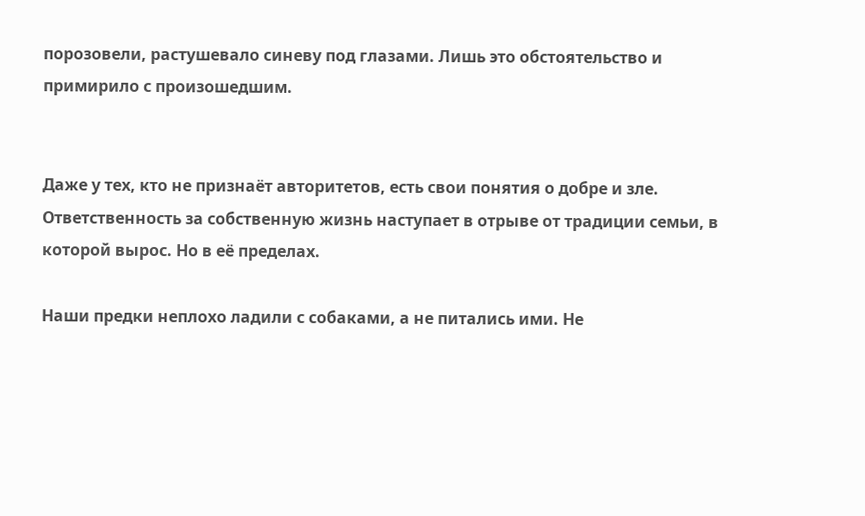порозовели, растушевало синеву под глазами. Лишь это обстоятельство и примирило с произошедшим.


Даже у тех, кто не признаёт авторитетов, есть свои понятия о добре и зле. Ответственность за собственную жизнь наступает в отрыве от традиции семьи, в которой вырос. Но в её пределах.

Наши предки неплохо ладили с собаками, а не питались ими. Не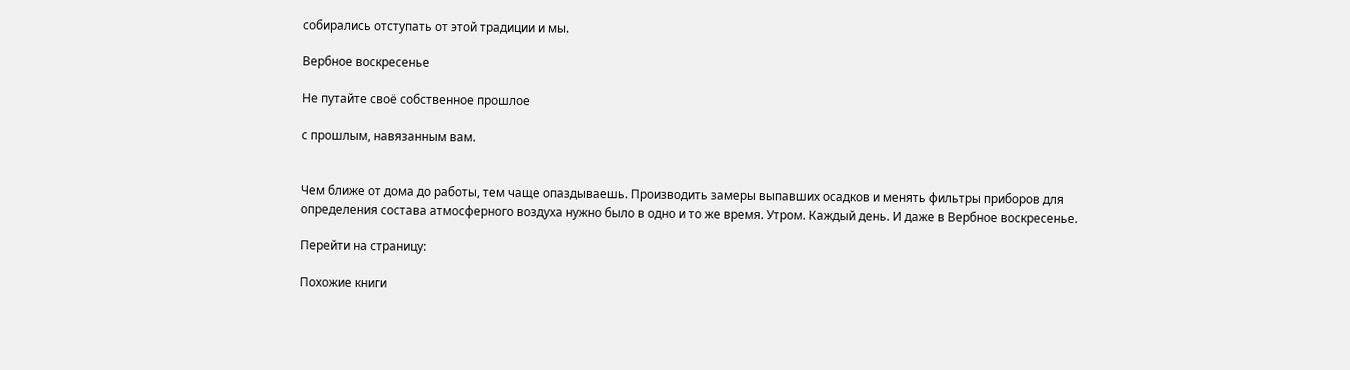собирались отступать от этой традиции и мы.

Вербное воскресенье

Не путайте своё собственное прошлое

с прошлым, навязанным вам.


Чем ближе от дома до работы, тем чаще опаздываешь. Производить замеры выпавших осадков и менять фильтры приборов для определения состава атмосферного воздуха нужно было в одно и то же время. Утром. Каждый день. И даже в Вербное воскресенье.

Перейти на страницу:

Похожие книги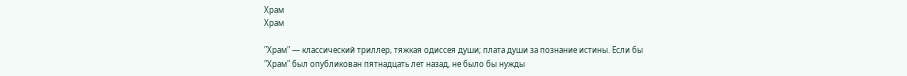Храм
Храм

"Храм" — классический триллер, тяжкая одиссея души; плата души за познание истины. Если бы "Храм" был опубликован пятнадцать лет назад, не было бы нужды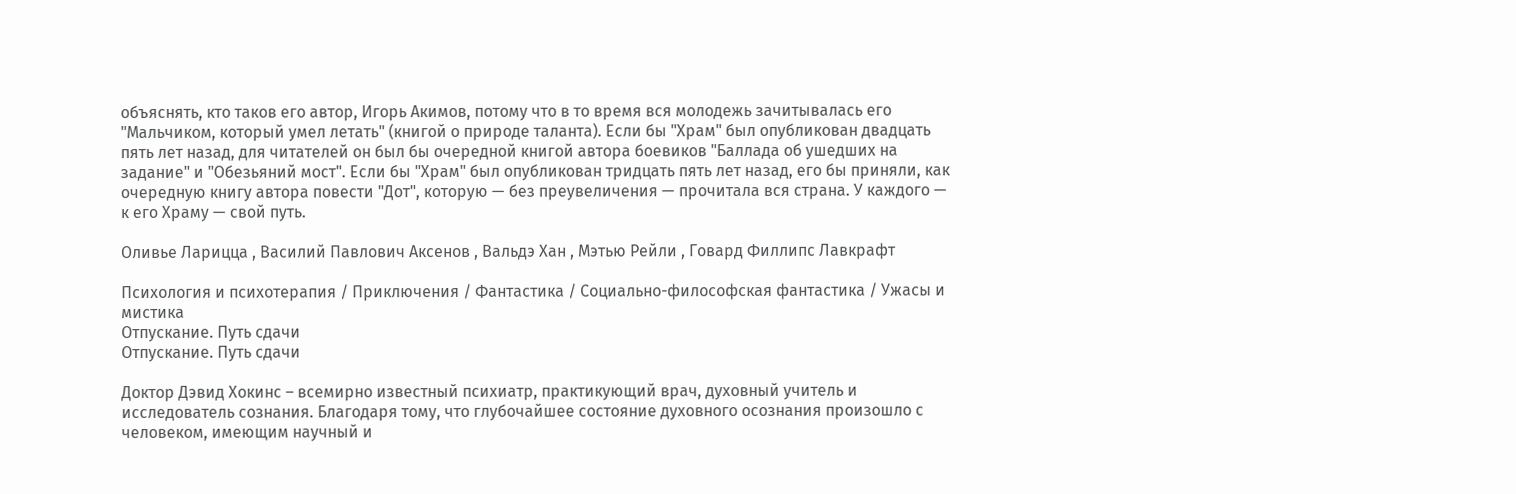объяснять, кто таков его автор, Игорь Акимов, потому что в то время вся молодежь зачитывалась его "Мальчиком, который умел летать" (книгой о природе таланта). Если бы "Храм" был опубликован двадцать пять лет назад, для читателей он был бы очередной книгой автора боевиков "Баллада об ушедших на задание" и "Обезьяний мост". Если бы "Храм" был опубликован тридцать пять лет назад, его бы приняли, как очередную книгу автора повести "Дот", которую — без преувеличения — прочитала вся страна. У каждого — к его Храму — свой путь.

Оливье Ларицца , Василий Павлович Аксенов , Вальдэ Хан , Мэтью Рейли , Говард Филлипс Лавкрафт

Психология и психотерапия / Приключения / Фантастика / Социально-философская фантастика / Ужасы и мистика
Отпускание. Путь сдачи
Отпускание. Путь сдачи

Доктор Дэвид Хокинс – всемирно известный психиатр, практикующий врач, духовный учитель и исследователь сознания. Благодаря тому, что глубочайшее состояние духовного осознания произошло с человеком, имеющим научный и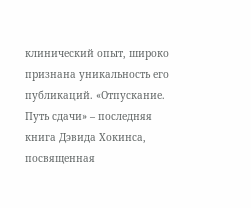клинический опыт, широко признана уникальность его публикаций. «Отпускание. Путь сдачи» – последняя книга Дэвида Хокинса, посвященная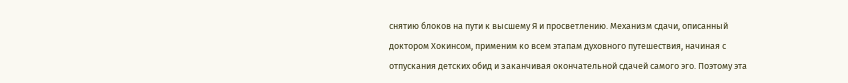снятию блоков на пути к высшему Я и просветлению. Механизм сдачи, описанный доктором Хокинсом, применим ко всем этапам духовного путешествия, начиная с отпускания детских обид и заканчивая окончательной сдачей самого эго. Поэтому эта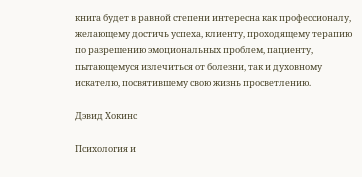книга будет в равной степени интересна как профессионалу, желающему достичь успеха, клиенту, проходящему терапию по разрешению эмоциональных проблем, пациенту, пытающемуся излечиться от болезни, так и духовному искателю, посвятившему свою жизнь просветлению.

Дэвид Хокинс

Психология и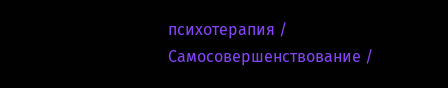психотерапия / Самосовершенствование /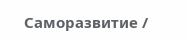Саморазвитие /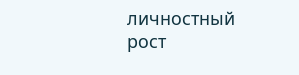личностный рост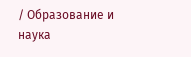/ Образование и наука